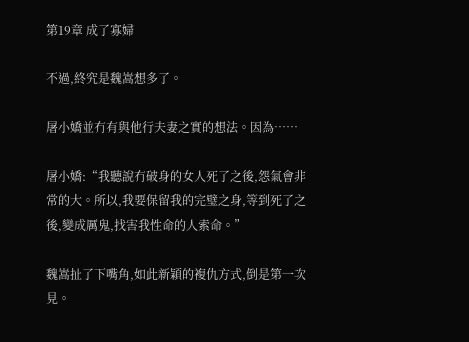第19章 成了寡婦

不過,終究是魏嵩想多了。

屠小嬌並冇有與他行夫妻之實的想法。因為……

屠小嬌:“我聽說冇破身的女人死了之後,怨氣會非常的大。所以,我要保留我的完璧之身,等到死了之後,變成厲鬼,找害我性命的人索命。”

魏嵩扯了下嘴角,如此新穎的複仇方式,倒是第一次見。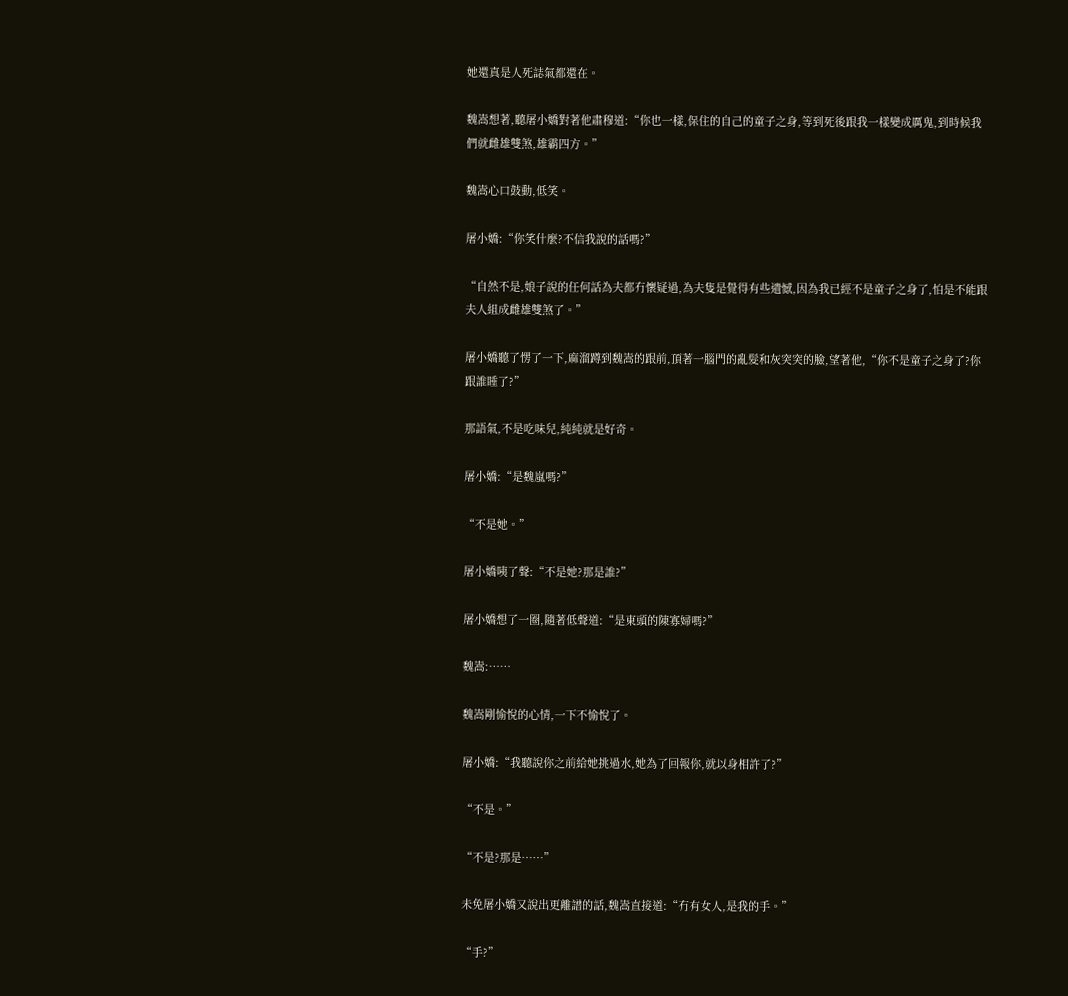她還真是人死誌氣都還在。

魏嵩想著,聽屠小嬌對著他肅穆道:“你也一樣,保住的自己的童子之身,等到死後跟我一樣變成厲鬼,到時候我們就雌雄雙煞,雄霸四方。”

魏嵩心口鼓動,低笑。

屠小嬌:“你笑什麼?不信我說的話嗎?”

“自然不是,娘子說的任何話為夫都冇懷疑過,為夫隻是覺得有些遺憾,因為我已經不是童子之身了,怕是不能跟夫人組成雌雄雙煞了。”

屠小嬌聽了愣了一下,麻溜蹲到魏嵩的跟前,頂著一腦門的亂髮和灰突突的臉,望著他,“你不是童子之身了?你跟誰睡了?”

那語氣,不是吃味兒,純純就是好奇。

屠小嬌:“是魏嵐嗎?”

“不是她。”

屠小嬌咦了聲:“不是她?那是誰?”

屠小嬌想了一圈,隨著低聲道:“是東頭的陳寡婦嗎?”

魏嵩:……

魏嵩剛愉悅的心情,一下不愉悅了。

屠小嬌:“我聽說你之前給她挑過水,她為了回報你,就以身相許了?”

“不是。”

“不是?那是……”

未免屠小嬌又說出更離譜的話,魏嵩直接道:“冇有女人,是我的手。”

“手?”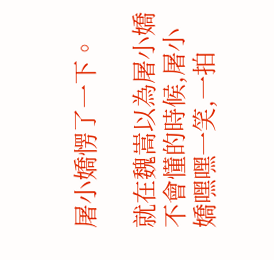屠小嬌愣了一下。

就在魏嵩以為屠小嬌不會懂的時候,屠小嬌嘿嘿一笑,一拍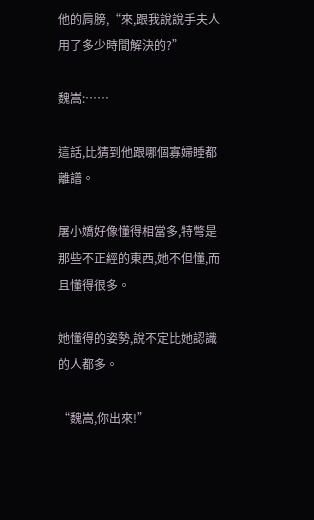他的肩膀,“來,跟我說說手夫人用了多少時間解決的?”

魏嵩:……

這話,比猜到他跟哪個寡婦睡都離譜。

屠小嬌好像懂得相當多,特彆是那些不正經的東西,她不但懂,而且懂得很多。

她懂得的姿勢,說不定比她認識的人都多。

“魏嵩,你出來!”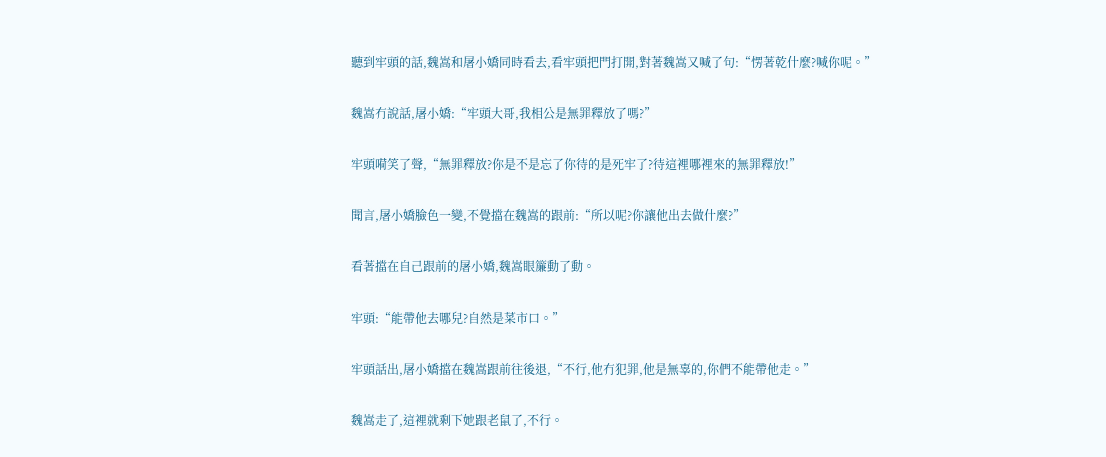聽到牢頭的話,魏嵩和屠小嬌同時看去,看牢頭把門打開,對著魏嵩又喊了句:“愣著乾什麼?喊你呢。”

魏嵩冇說話,屠小嬌:“牢頭大哥,我相公是無罪釋放了嗎?”

牢頭嗬笑了聲,“無罪釋放?你是不是忘了你待的是死牢了?待這裡哪裡來的無罪釋放!”

聞言,屠小嬌臉色一變,不覺擋在魏嵩的跟前:“所以呢?你讓他出去做什麼?”

看著擋在自己跟前的屠小嬌,魏嵩眼簾動了動。

牢頭:“能帶他去哪兒?自然是菜市口。”

牢頭話出,屠小嬌擋在魏嵩跟前往後退,“不行,他冇犯罪,他是無辜的,你們不能帶他走。”

魏嵩走了,這裡就剩下她跟老鼠了,不行。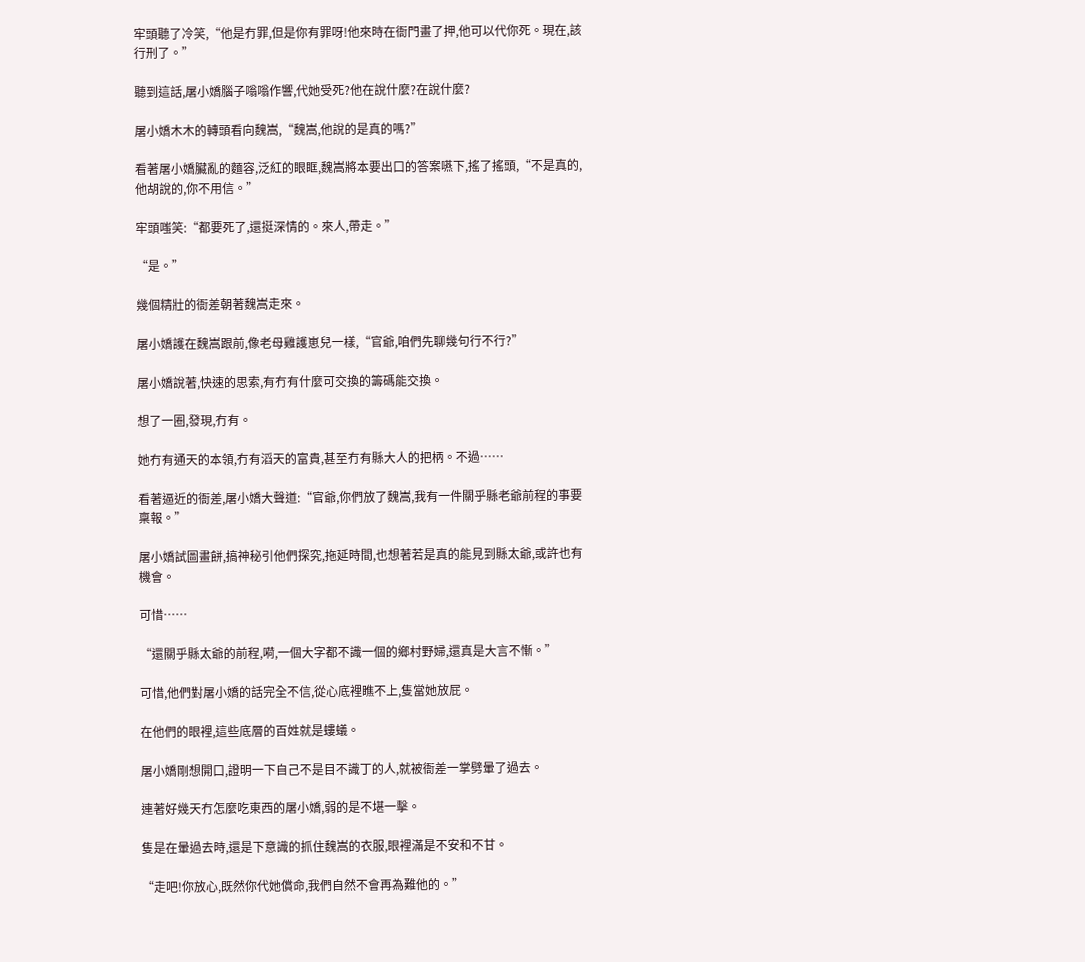牢頭聽了冷笑,“他是冇罪,但是你有罪呀!他來時在衙門畫了押,他可以代你死。現在,該行刑了。”

聽到這話,屠小嬌腦子嗡嗡作響,代她受死?他在說什麼?在說什麼?

屠小嬌木木的轉頭看向魏嵩,“魏嵩,他說的是真的嗎?”

看著屠小嬌臟亂的麵容,泛紅的眼眶,魏嵩將本要出口的答案嚥下,搖了搖頭,“不是真的,他胡說的,你不用信。”

牢頭嗤笑:“都要死了,還挺深情的。來人,帶走。”

“是。”

幾個精壯的衙差朝著魏嵩走來。

屠小嬌護在魏嵩跟前,像老母雞護崽兒一樣,“官爺,咱們先聊幾句行不行?”

屠小嬌說著,快速的思索,有冇有什麼可交換的籌碼能交換。

想了一圈,發現,冇有。

她冇有通天的本領,冇有滔天的富貴,甚至冇有縣大人的把柄。不過……

看著逼近的衙差,屠小嬌大聲道:“官爺,你們放了魏嵩,我有一件關乎縣老爺前程的事要稟報。”

屠小嬌試圖畫餅,搞神秘引他們探究,拖延時間,也想著若是真的能見到縣太爺,或許也有機會。

可惜……

“還關乎縣太爺的前程,嗬,一個大字都不識一個的鄉村野婦,還真是大言不慚。”

可惜,他們對屠小嬌的話完全不信,從心底裡瞧不上,隻當她放屁。

在他們的眼裡,這些底層的百姓就是螻蟻。

屠小嬌剛想開口,證明一下自己不是目不識丁的人,就被衙差一掌劈暈了過去。

連著好幾天冇怎麼吃東西的屠小嬌,弱的是不堪一擊。

隻是在暈過去時,還是下意識的抓住魏嵩的衣服,眼裡滿是不安和不甘。

“走吧!你放心,既然你代她償命,我們自然不會再為難他的。”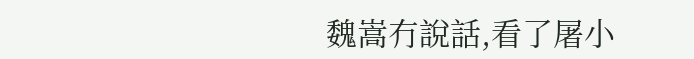魏嵩冇說話,看了屠小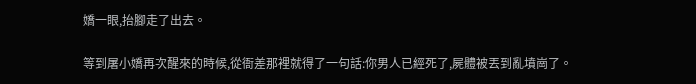嬌一眼,抬腳走了出去。

等到屠小嬌再次醒來的時候,從衙差那裡就得了一句話:你男人已經死了,屍體被丟到亂墳崗了。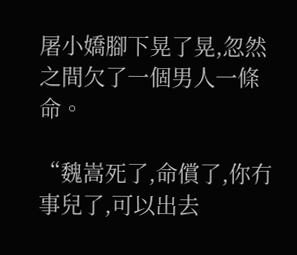屠小嬌腳下晃了晃,忽然之間欠了一個男人一條命。

“魏嵩死了,命償了,你冇事兒了,可以出去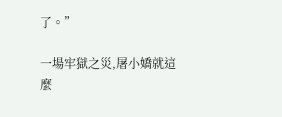了。”

一場牢獄之災,屠小嬌就這麼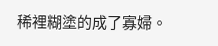稀裡糊塗的成了寡婦。